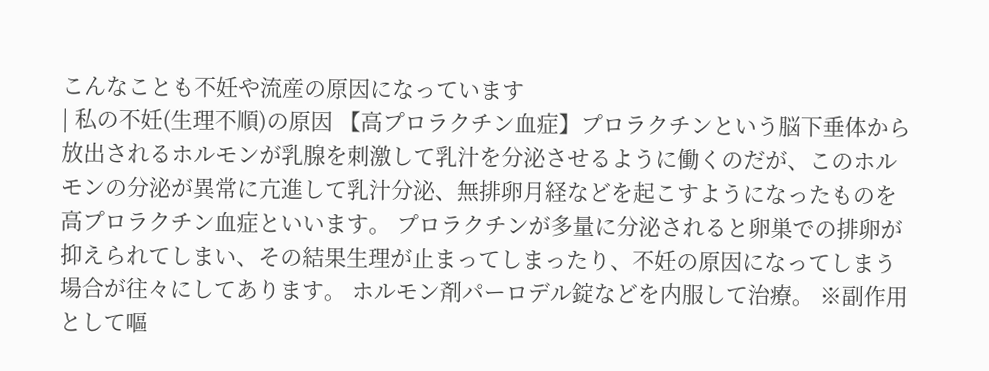こんなことも不妊や流産の原因になっています
| 私の不妊(生理不順)の原因 【高プロラクチン血症】プロラクチンという脳下垂体から放出されるホルモンが乳腺を刺激して乳汁を分泌させるように働くのだが、このホルモンの分泌が異常に亢進して乳汁分泌、無排卵月経などを起こすようになったものを高プロラクチン血症といいます。 プロラクチンが多量に分泌されると卵巣での排卵が抑えられてしまい、その結果生理が止まってしまったり、不妊の原因になってしまう場合が往々にしてあります。 ホルモン剤パーロデル錠などを内服して治療。 ※副作用として嘔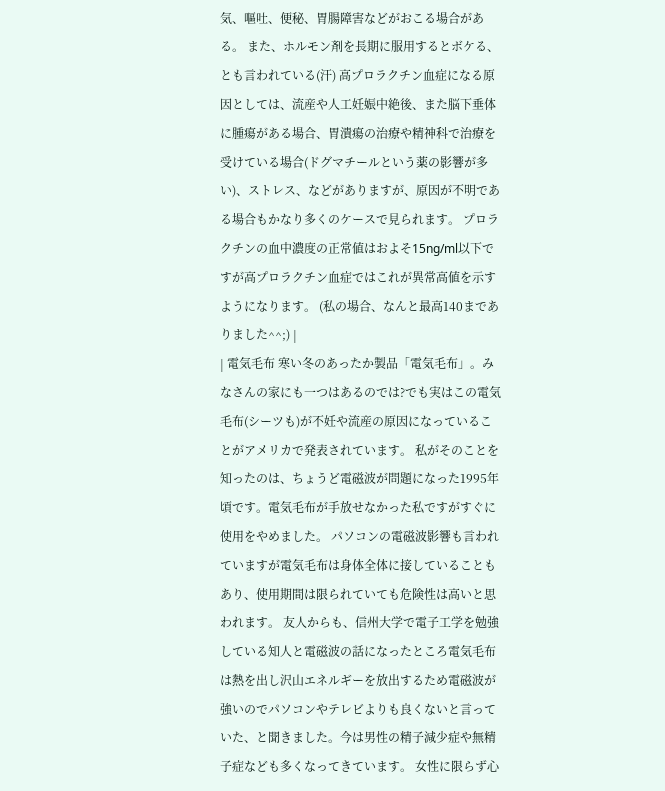気、嘔吐、便秘、胃腸障害などがおこる場合がある。 また、ホルモン剤を長期に服用するとボケる、とも言われている(汗) 高プロラクチン血症になる原因としては、流産や人工妊娠中絶後、また脳下垂体に腫瘍がある場合、胃潰瘍の治療や精神科で治療を受けている場合(ドグマチールという薬の影響が多い)、ストレス、などがありますが、原因が不明である場合もかなり多くのケースで見られます。 プロラクチンの血中濃度の正常値はおよそ15ng/ml以下ですが高プロラクチン血症ではこれが異常高値を示すようになります。 (私の場合、なんと最高140までありました^^;) |
| 電気毛布 寒い冬のあったか製品「電気毛布」。みなさんの家にも一つはあるのでは?でも実はこの電気毛布(シーツも)が不妊や流産の原因になっていることがアメリカで発表されています。 私がそのことを知ったのは、ちょうど電磁波が問題になった1995年頃です。電気毛布が手放せなかった私ですがすぐに使用をやめました。 パソコンの電磁波影響も言われていますが電気毛布は身体全体に接していることもあり、使用期間は限られていても危険性は高いと思われます。 友人からも、信州大学で電子工学を勉強している知人と電磁波の話になったところ電気毛布は熱を出し沢山エネルギーを放出するため電磁波が強いのでパソコンやテレビよりも良くないと言っていた、と聞きました。今は男性の精子減少症や無精子症なども多くなってきています。 女性に限らず心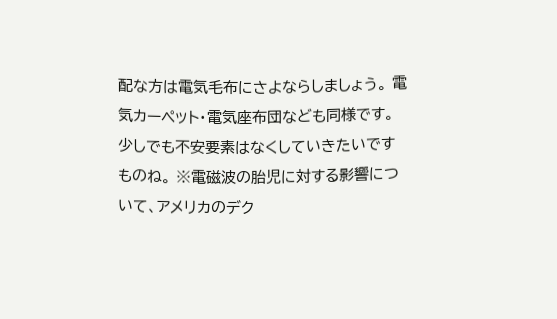配な方は電気毛布にさよならしましょう。 電気カーペット・電気座布団なども同様です。少しでも不安要素はなくしていきたいですものね。 ※電磁波の胎児に対する影響について、アメリカのデク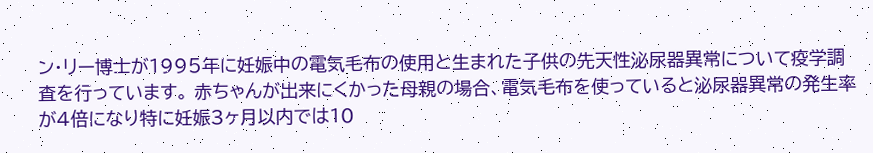ン・リー博士が1995年に妊娠中の電気毛布の使用と生まれた子供の先天性泌尿器異常について疫学調査を行っています。 赤ちゃんが出来にくかった母親の場合、電気毛布を使っていると泌尿器異常の発生率が4倍になり特に妊娠3ヶ月以内では10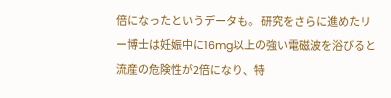倍になったというデータも。 研究をさらに進めたリー博士は妊娠中に16mg以上の強い電磁波を浴びると流産の危険性が2倍になり、特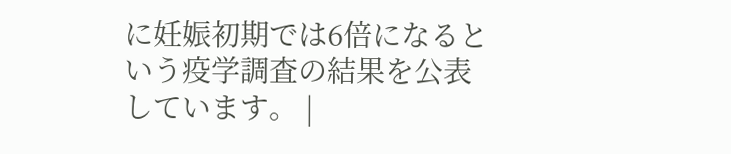に妊娠初期では6倍になるという疫学調査の結果を公表しています。 |